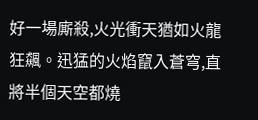好一場廝殺,火光衝天猶如火龍狂飆。迅猛的火焰竄入蒼穹,直將半個天空都燒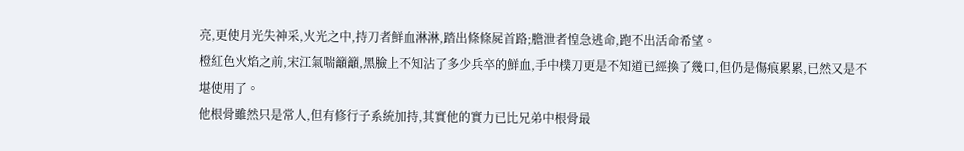亮,更使月光失神采,火光之中,持刀者鮮血淋淋,踏出條條屍首路;膽泄者惶急逃命,跑不出活命希望。
橙紅色火焰之前,宋江氣喘籲籲,黑臉上不知沾了多少兵卒的鮮血,手中樸刀更是不知道已經換了幾口,但仍是傷痕累累,已然又是不堪使用了。
他根骨雖然只是常人,但有修行子系統加持,其實他的實力已比兄弟中根骨最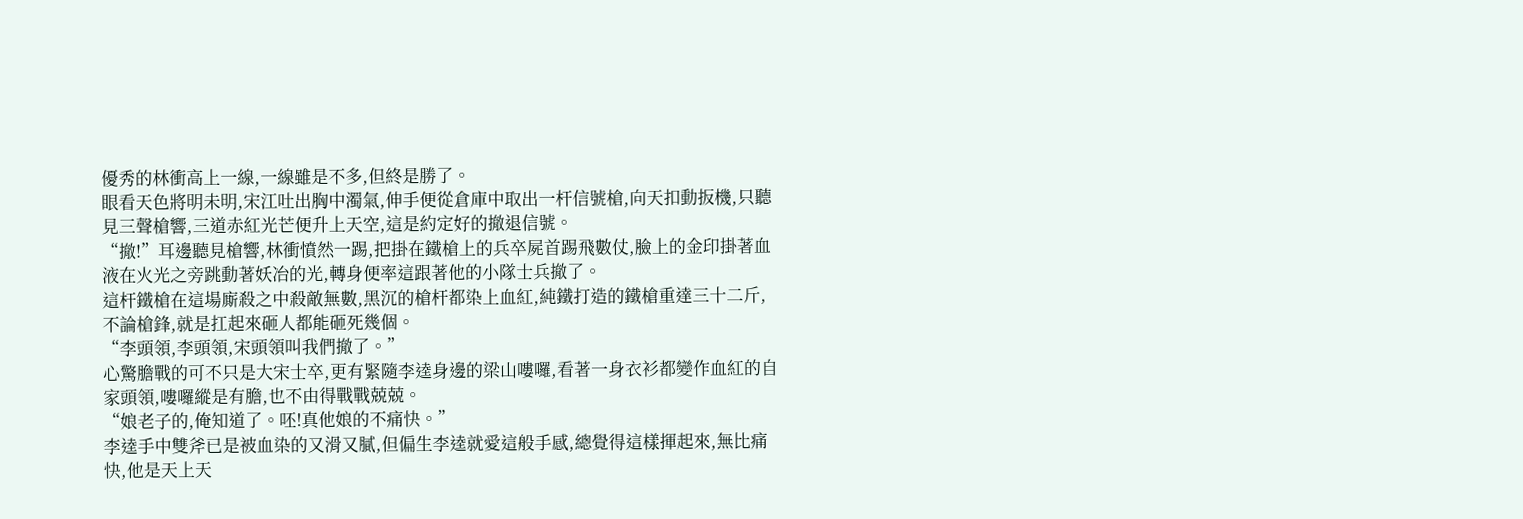優秀的林衝高上一線,一線雖是不多,但終是勝了。
眼看天色將明未明,宋江吐出胸中濁氣,伸手便從倉庫中取出一杆信號槍,向天扣動扳機,只聽見三聲槍響,三道赤紅光芒便升上天空,這是約定好的撤退信號。
“撤!”耳邊聽見槍響,林衝憤然一踢,把掛在鐵槍上的兵卒屍首踢飛數仗,臉上的金印掛著血液在火光之旁跳動著妖冶的光,轉身便率這跟著他的小隊士兵撤了。
這杆鐵槍在這場廝殺之中殺敵無數,黑沉的槍杆都染上血紅,純鐵打造的鐵槍重達三十二斤,不論槍鋒,就是扛起來砸人都能砸死幾個。
“李頭領,李頭領,宋頭領叫我們撤了。”
心驚膽戰的可不只是大宋士卒,更有緊隨李逵身邊的梁山嘍囉,看著一身衣衫都變作血紅的自家頭領,嘍囉縱是有膽,也不由得戰戰兢兢。
“娘老子的,俺知道了。呸!真他娘的不痛快。”
李逵手中雙斧已是被血染的又滑又膩,但偏生李逵就愛這般手感,總覺得這樣揮起來,無比痛快,他是天上天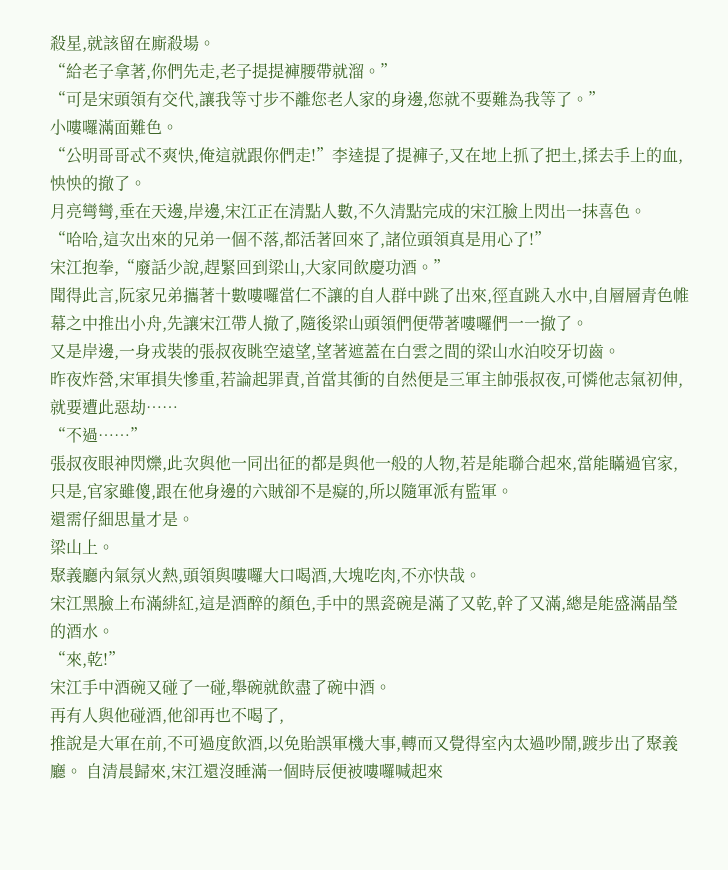殺星,就該留在廝殺場。
“給老子拿著,你們先走,老子提提褲腰帶就溜。”
“可是宋頭領有交代,讓我等寸步不離您老人家的身邊,您就不要難為我等了。”
小嘍囉滿面難色。
“公明哥哥忒不爽快,俺這就跟你們走!”李逵提了提褲子,又在地上抓了把土,揉去手上的血,怏怏的撤了。
月亮彎彎,垂在天邊,岸邊,宋江正在清點人數,不久清點完成的宋江臉上閃出一抹喜色。
“哈哈,這次出來的兄弟一個不落,都活著回來了,諸位頭領真是用心了!”
宋江抱拳,“廢話少說,趕緊回到梁山,大家同飲慶功酒。”
聞得此言,阮家兄弟攜著十數嘍囉當仁不讓的自人群中跳了出來,徑直跳入水中,自層層青色帷幕之中推出小舟,先讓宋江帶人撤了,隨後梁山頭領們便帶著嘍囉們一一撤了。
又是岸邊,一身戎裝的張叔夜眺空遠望,望著遮蓋在白雲之間的梁山水泊咬牙切齒。
昨夜炸營,宋軍損失慘重,若論起罪責,首當其衝的自然便是三軍主帥張叔夜,可憐他志氣初伸,就要遭此惡劫……
“不過……”
張叔夜眼神閃爍,此次與他一同出征的都是與他一般的人物,若是能聯合起來,當能瞞過官家,只是,官家雖傻,跟在他身邊的六賊卻不是癡的,所以隨軍派有監軍。
還需仔細思量才是。
梁山上。
聚義廳內氣氛火熱,頭領與嘍囉大口喝酒,大塊吃肉,不亦快哉。
宋江黑臉上布滿緋紅,這是酒醉的顏色,手中的黑瓷碗是滿了又乾,幹了又滿,總是能盛滿晶瑩的酒水。
“來,乾!”
宋江手中酒碗又碰了一碰,舉碗就飲盡了碗中酒。
再有人與他碰酒,他卻再也不喝了,
推說是大軍在前,不可過度飲酒,以免貽誤軍機大事,轉而又覺得室內太過吵鬧,踱步出了聚義廳。 自清晨歸來,宋江還沒睡滿一個時辰便被嘍囉喊起來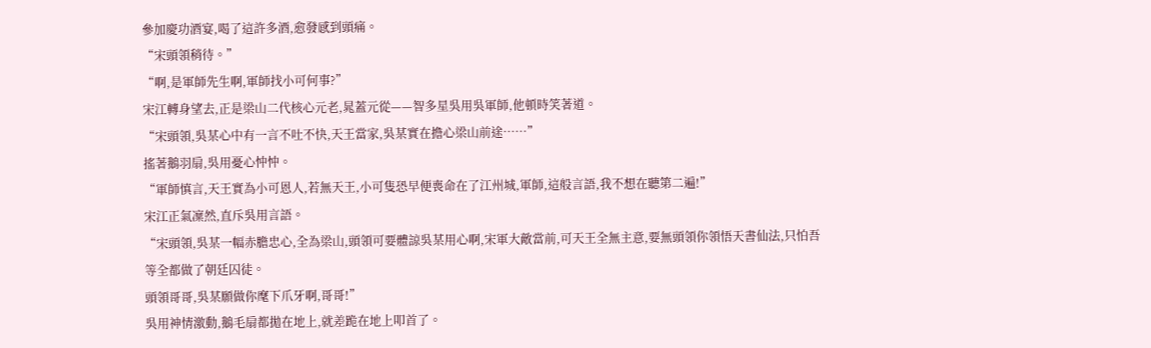參加慶功酒宴,喝了這許多酒,愈發感到頭痛。
“宋頭領稍待。”
“啊,是軍師先生啊,軍師找小可何事?”
宋江轉身望去,正是梁山二代核心元老,晁蓋元從——智多星吳用吳軍師,他頓時笑著道。
“宋頭領,吳某心中有一言不吐不快,天王當家,吳某實在擔心梁山前途……”
搖著鵝羽扇,吳用憂心忡忡。
“軍師慎言,天王實為小可恩人,若無天王,小可隻恐早便喪命在了江州城,軍師,這般言語,我不想在聽第二遍!”
宋江正氣凜然,直斥吳用言語。
“宋頭領,吳某一幅赤膽忠心,全為梁山,頭領可要體諒吳某用心啊,宋軍大敵當前,可天王全無主意,要無頭領你領悟天書仙法,只怕吾等全都做了朝廷囚徒。
頭領哥哥,吳某願做你麾下爪牙啊,哥哥!”
吳用神情激動,鵝毛扇都拋在地上,就差跪在地上叩首了。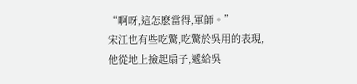“啊呀,這怎麽當得,軍師。”
宋江也有些吃驚,吃驚於吳用的表現,他從地上撿起扇子,遞給吳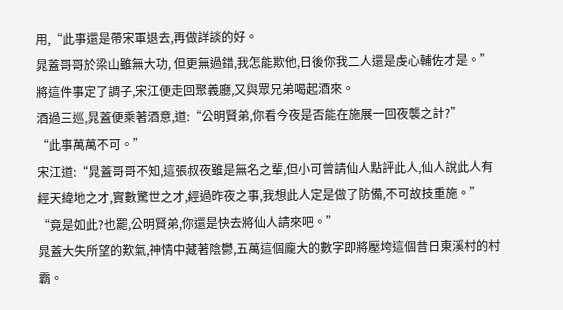用,“此事還是帶宋軍退去,再做詳談的好。
晁蓋哥哥於梁山雖無大功, 但更無過錯,我怎能欺他,日後你我二人還是虔心輔佐才是。”
將這件事定了調子,宋江便走回聚義廳,又與眾兄弟喝起酒來。
酒過三巡,晁蓋便乘著酒意,道:“公明賢弟,你看今夜是否能在施展一回夜襲之計?”
“此事萬萬不可。”
宋江道:“晁蓋哥哥不知,這張叔夜雖是無名之輩,但小可曾請仙人點評此人,仙人說此人有經天緯地之才,實數驚世之才,經過昨夜之事,我想此人定是做了防備,不可故技重施。”
“竟是如此?也罷,公明賢弟,你還是快去將仙人請來吧。”
晁蓋大失所望的歎氣,神情中藏著陰鬱,五萬這個龐大的數字即將壓垮這個昔日東溪村的村霸。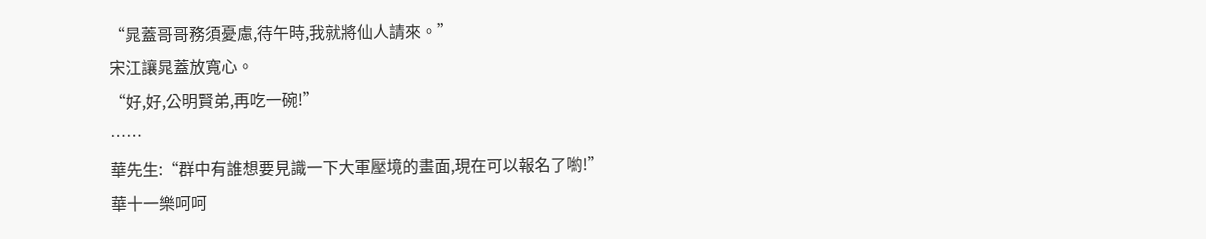“晁蓋哥哥務須憂慮,待午時,我就將仙人請來。”
宋江讓晁蓋放寬心。
“好,好,公明賢弟,再吃一碗!”
……
華先生:“群中有誰想要見識一下大軍壓境的畫面,現在可以報名了喲!”
華十一樂呵呵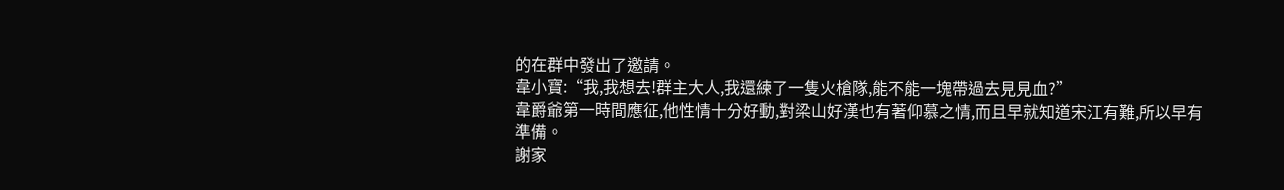的在群中發出了邀請。
韋小寶:“我,我想去!群主大人,我還練了一隻火槍隊,能不能一塊帶過去見見血?”
韋爵爺第一時間應征,他性情十分好動,對梁山好漢也有著仰慕之情,而且早就知道宋江有難,所以早有準備。
謝家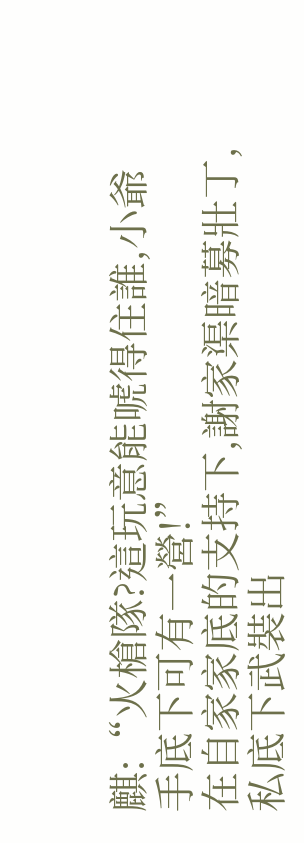麒:“火槍隊?這玩意能唬得住誰,小爺手底下可有一營!”
在自家家底的支持下,謝家渠暗募壯丁,私底下武裝出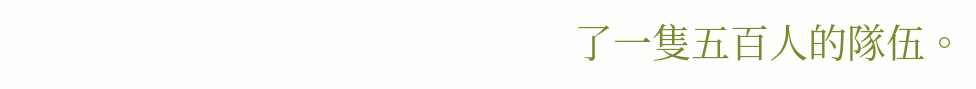了一隻五百人的隊伍。